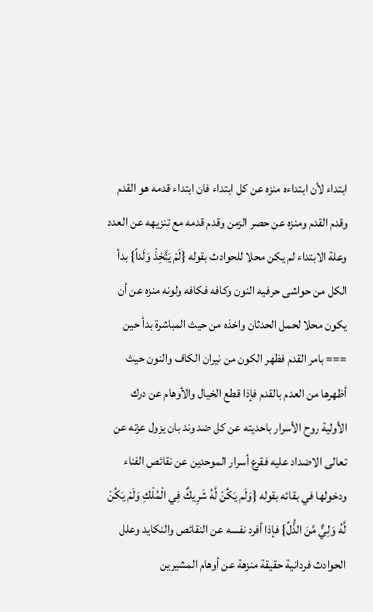ابتداء لأن ابتداءه منزه عن كل ابتداء فان ابتداء قدمه هو القدم وقدم القدم ومنزه عن حصر الزمن وقدم قدمه مع تنزيهه عن العدد وعلة الابتداء لم يكن محلا للحوادث بقوله {لَمْ يَتَّخِذْ وَلَداً} بدأ الكل من حواشى حرفيه النون وكافه فكافه ولونه منزه عن أن يكون محلا لحمل الحدثان واخذه من حيث المباشرة بدأ حين === بامر القدم فظهر الكون من نيران الكاف والنون حيث أظهرها من العدم بالقدم فإذا قطع الخيال والأوهام عن درك الأولية روح الأسرار باحديته عن كل ضد وند بان يزول عزته عن تعالى الاضداد عليه فقرع أسرار الموحدين عن نقائص الفناء ودخولها في بقائه بقوله {وَلَم يَكُنْ لَّهُ شَرِيكٌ فِي الْمُلْكِ وَلَمْ يَكُنْ لَّهُ وَلِيٌّ مَّنَ الذُّلِّ} فإذا أفرد نفسه عن النقائص والنكايد وعلل الحوادث فردانية حقيقة منزهة عن أوهام المشيرين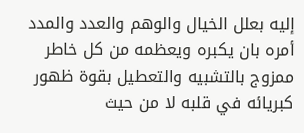إليه بعلل الخيال والوهم والعدد والمدد أمره بان يكبره ويعظمه من كل خاطر ممزوج بالتشبيه والتعطيل بقوة ظهور كبريائه في قلبه لا من حيث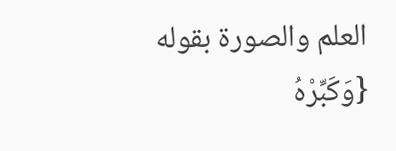العلم والصورة بقوله {وَكَبِّرْهُ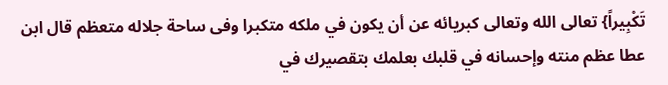تَكْبِيراً} تعالى الله وتعالى كبريائه عن أن يكون في ملكه متكبرا وفى ساحة جلاله متعظم قال ابن عطا عظم منته وإحسانه في قلبك بعلمك بتقصيرك في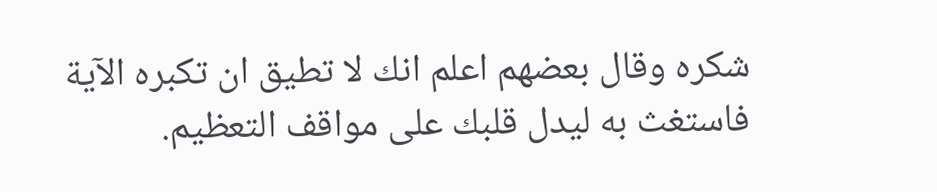شكره وقال بعضهم اعلم انك لا تطيق ان تكبره الآية فاستغث به ليدل قلبك على مواقف التعظيم.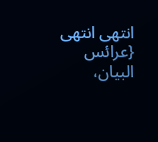انتهى انتهى {عرائس البيان،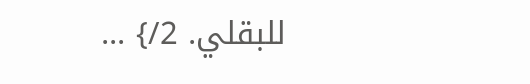للبقلي. 2/} ...